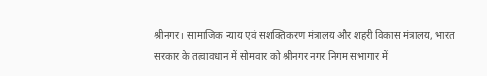श्रीनगर। सामाजिक न्याय एवं सशक्तिकरण मंत्रालय और शहरी विकास मंत्रालय, भारत सरकार के तत्वावधान में सोमवार को श्रीनगर नगर निगम सभागार में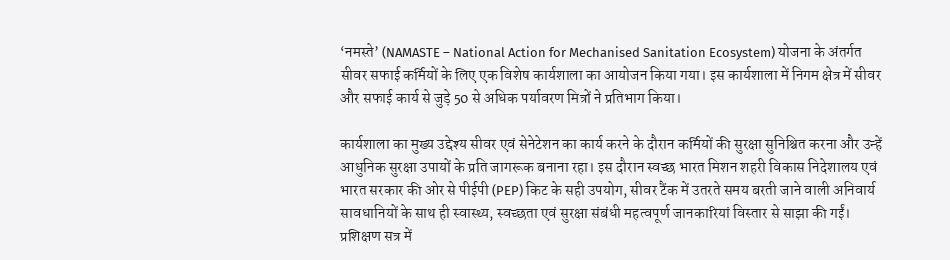‘नमस्ते’ (NAMASTE – National Action for Mechanised Sanitation Ecosystem) योजना के अंतर्गत सीवर सफाई कर्मियों के लिए एक विशेष कार्यशाला का आयोजन किया गया। इस कार्यशाला में निगम क्षेत्र में सीवर और सफाई कार्य से जुड़े 50 से अधिक पर्यावरण मित्रों ने प्रतिभाग किया।

कार्यशाला का मुख्य उद्देश्य सीवर एवं सेनेटेशन का कार्य करने के दौरान कर्मियों की सुरक्षा सुनिश्चित करना और उन्हें आधुनिक सुरक्षा उपायों के प्रति जागरूक बनाना रहा। इस दौरान स्वच्छ भारत मिशन शहरी विकास निदेशालय एवं भारत सरकार की ओर से पीईपी (PEP) किट के सही उपयोग, सीवर टैंक में उतरते समय बरती जाने वाली अनिवार्य सावधानियों के साथ ही स्वास्थ्य, स्वच्छता एवं सुरक्षा संबंधी महत्वपूर्ण जानकारियां विस्तार से साझा की गईं।
प्रशिक्षण सत्र में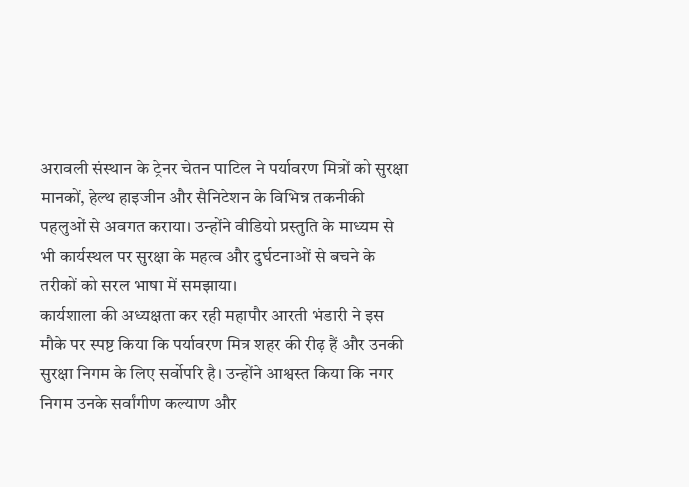अरावली संस्थान के ट्रेनर चेतन पाटिल ने पर्यावरण मित्रों को सुरक्षा मानकों, हेल्थ हाइजीन और सैनिटेशन के विभिन्न तकनीकी पहलुओं से अवगत कराया। उन्होंने वीडियो प्रस्तुति के माध्यम से भी कार्यस्थल पर सुरक्षा के महत्व और दुर्घटनाओं से बचने के तरीकों को सरल भाषा में समझाया।
कार्यशाला की अध्यक्षता कर रही महापौर आरती भंडारी ने इस मौके पर स्पष्ट किया कि पर्यावरण मित्र शहर की रीढ़ हैं और उनकी सुरक्षा निगम के लिए सर्वोपरि है। उन्होंने आश्वस्त किया कि नगर निगम उनके सर्वांगीण कल्याण और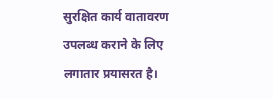सुरक्षित कार्य वातावरण उपलब्ध कराने के लिए लगातार प्रयासरत है।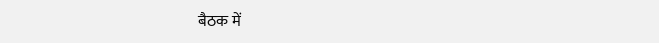बैठक में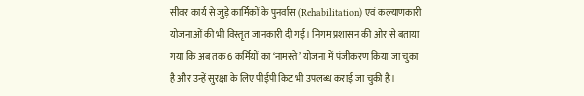सीवर कार्य से जुड़े कार्मिकों के पुनर्वास (Rehabilitation) एवं कल्याणकारी योजनाओं की भी विस्तृत जानकारी दी गई। निगम प्रशासन की ओर से बताया गया कि अब तक 6 कर्मियों का ‘नामस्ते’ योजना में पंजीकरण किया जा चुका है और उन्हें सुरक्षा के लिए पीईपी किट भी उपलब्ध कराई जा चुकी है।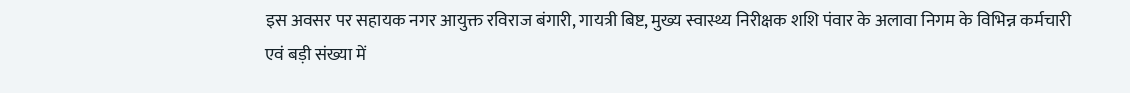इस अवसर पर सहायक नगर आयुक्त रविराज बंगारी, गायत्री बिष्ट, मुख्य स्वास्थ्य निरीक्षक शशि पंवार के अलावा निगम के विभिन्न कर्मचारी एवं बड़ी संख्या में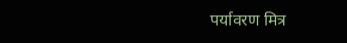पर्यावरण मित्र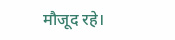मौजूद रहे।